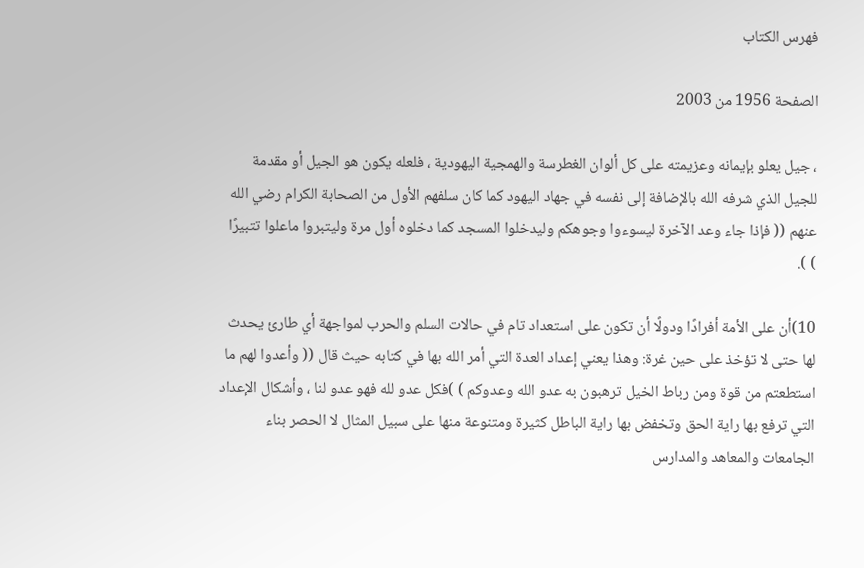فهرس الكتاب

الصفحة 1956 من 2003

، جيل يعلو بإيمانه وعزيمته على كل ألوان الغطرسة والهمجية اليهودية ، فلعله يكون هو الجيل أو مقدمة للجيل الذي شرفه الله بالإضافة إلى نفسه في جهاد اليهود كما كان سلفهم الأول من الصحابة الكرام رضي الله عنهم (( فإذا جاء وعد الآخرة ليسوءوا وجوهكم وليدخلوا المسجد كما دخلوه أول مرة وليتبروا ماعلوا تتبيرًا ) ).

10)أن على الأمة أفرادًا ودولًا أن تكون على استعداد تام في حالات السلم والحرب لمواجهة أي طارئ يحدث لها حتى لا تؤخذ على حين غرة: وهذا يعني إعداد العدة التي أمر الله بها في كتابه حيث قال (( وأعدوا لهم ما استطعتم من قوة ومن رباط الخيل ترهبون به عدو الله وعدوكم ) )فكل عدو لله فهو عدو لنا ، وأشكال الإعداد التي ترفع بها راية الحق وتخفض بها راية الباطل كثيرة ومتنوعة منها على سبيل المثال لا الحصر بناء الجامعات والمعاهد والمدارس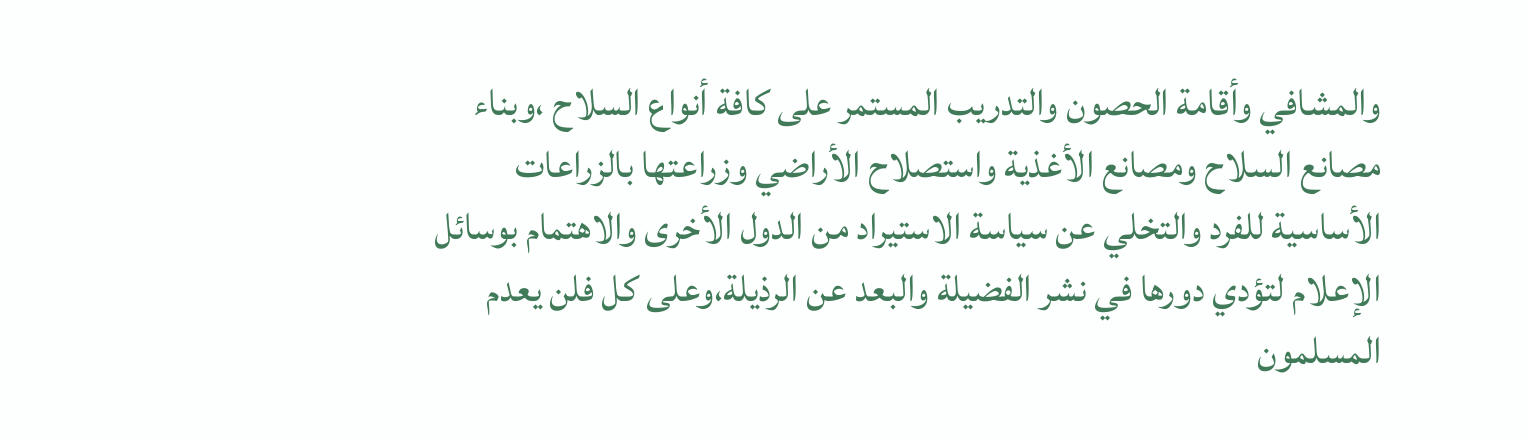والمشافي وأقامة الحصون والتدريب المستمر على كافة أنواع السلاح ،وبناء مصانع السلاح ومصانع الأغذية واستصلاح الأراضي وزراعتها بالزراعات الأساسية للفرد والتخلي عن سياسة الاستيراد من الدول الأخرى والاهتمام بوسائل الإعلام لتؤدي دورها في نشر الفضيلة والبعد عن الرذيلة،وعلى كل فلن يعدم المسلمون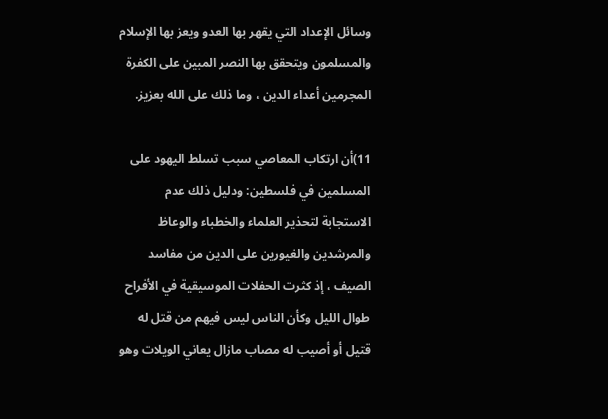وسائل الإعداد التي يقهر بها العدو ويعز بها الإسلام والمسلمون ويتحقق بها النصر المبين على الكفرة المجرمين أعداء الدين ، وما ذلك على الله بعزيز.

11)أن ارتكاب المعاصي سبب تسلط اليهود على المسلمين في فلسطين: ودليل ذلك عدم الاستجابة لتحذير العلماء والخطباء والوعاظ والمرشدين والغيورين على الدين من مفاسد الصيف ، إذ كثرت الحفلات الموسيقية في الأفراح طوال الليل وكأن الناس ليس فيهم من قتل له قتيل أو أصيب له مصاب مازال يعاني الويلات وهو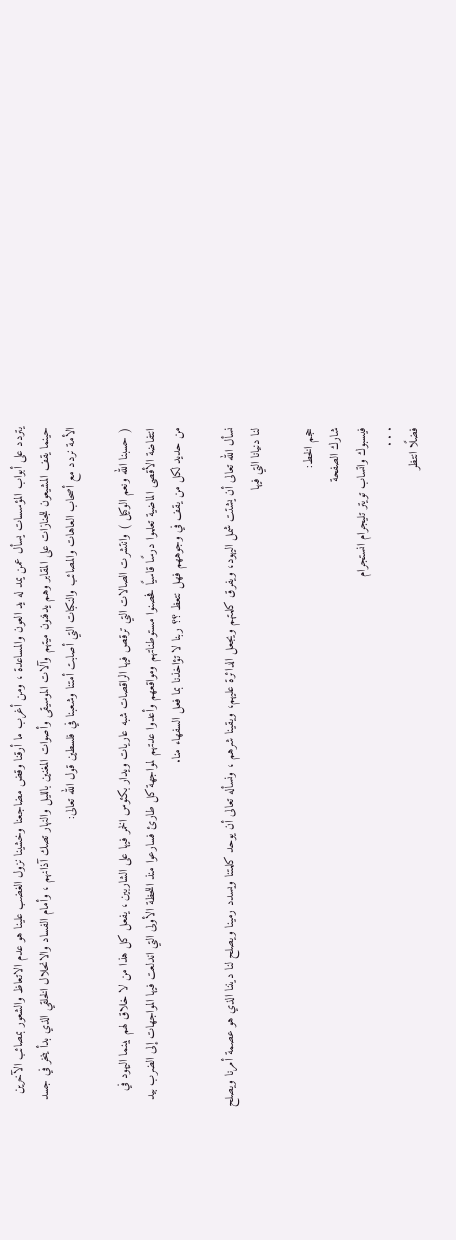يتردد على أبواب المؤسسات يسأل عمن يمد له يد العون والمساعدة ، ومن أغرب ما أرقنا وقض مضاجعنا وخشينا نزول الغضب علينا هو عدم الاتعاظ والشعور بمصائب الآخرين حينما يقف المشيعون للجنازات على المقابر وهم يدفنون ميتهم وآلات الموسيقى وأصوات المغنين بالليل والنهار تصك آذانهم ، وأمام الفساد والانحلال الخلقي الذي بدأ ينخر في جسد الأمة نردد مع أصحاب العاهات والمصائب والنكبات التي أصابت أمتنا وشعبنا في فلسطين قول الله تعالى:

( حسبنا الله ونعم الوكيل ) وانتشرت الصالات التي ترقص فيها الراقصات شبه عاريات ويدار بكئوس الخمر فيها على الشاربين ، يفعل كل هذا من لا خلاق لهم بينما اليهود في انتفاضة الأقصى الماضية تعلموا درسًا قاسيًا فحصنوا مستوطناتهم ومواقعهم وأعدوا عدتهم لمواجهة كل طارئ فسارعوا منذ اللحظة الأولى التي اندلعت فيها المواجهات إلى الضرب بيد من حديد لكل من يقف في وجوههم فهل نتعظ ؟؟ ربنا لا تؤاخذنا بما فعل السفهاء منا.

نسأل الله تعالى أن يشتت شمل اليهود، ويفرق كلمتهم ويجعل الدائرة عليهم، ويقينا شرهم ، ونسأله تعالى أن يوحد كلمتنا ويسدد رمينا ويصلح لنا ديننا الذي هو عصمة أمرنا ويصلح لنا دنيانا التي فيها

حجم الخط:
شارك الصفحة
فيسبوك واتساب تويتر تليجرام انستجرام
. . .
فضلًا انتظر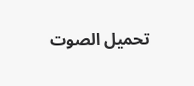تحميل الصوت